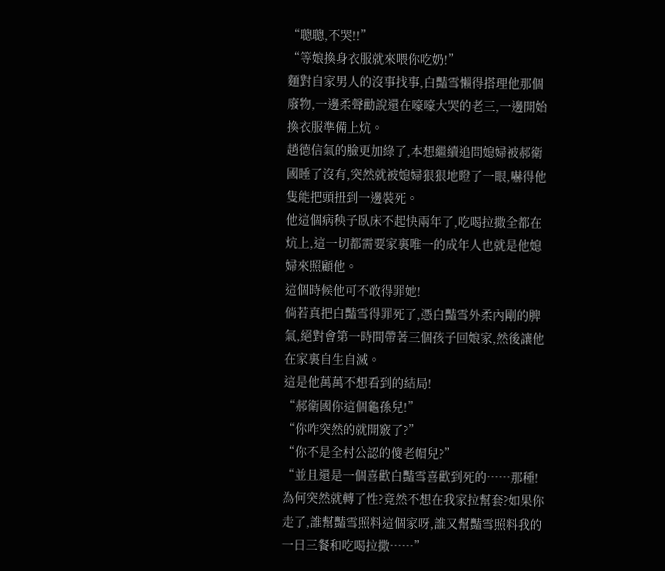“聰聰,不哭!!”
“等娘換身衣服就來喂你吃奶!”
麵對自家男人的沒事找事,白豔雪懶得搭理他那個廢物,一邊柔聲勸說還在嚎嚎大哭的老三,一邊開始換衣服準備上炕。
趙德信氣的臉更加綠了,本想繼續追問媳婦被郝衛國睡了沒有,突然就被媳婦狠狠地瞪了一眼,嚇得他隻能把頭扭到一邊裝死。
他這個病秧子臥床不起快兩年了,吃喝拉撒全都在炕上,這一切都需要家裏唯一的成年人也就是他媳婦來照顧他。
這個時候他可不敢得罪她!
倘若真把白豔雪得罪死了,憑白豔雪外柔內剛的脾氣,絕對會第一時間帶著三個孩子回娘家,然後讓他在家裏自生自滅。
這是他萬萬不想看到的結局!
“郝衛國你這個龜孫兒!”
“你咋突然的就開竅了?”
“你不是全村公認的傻老帽兒?”
“並且還是一個喜歡白豔雪喜歡到死的……那種!為何突然就轉了性?竟然不想在我家拉幫套?如果你走了,誰幫豔雪照料這個家呀,誰又幫豔雪照料我的一日三餐和吃喝拉撒……”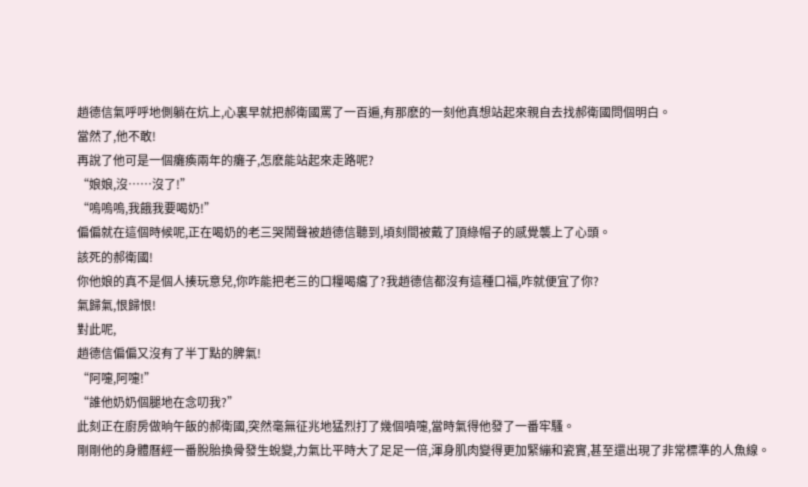趙德信氣呼呼地側躺在炕上,心裏早就把郝衛國罵了一百遍,有那麽的一刻他真想站起來親自去找郝衛國問個明白。
當然了,他不敢!
再說了他可是一個癱瘓兩年的癱子,怎麽能站起來走路呢?
“娘娘,沒……沒了!”
“嗚嗚嗚,我餓我要喝奶!”
偏偏就在這個時候呢,正在喝奶的老三哭鬧聲被趙德信聽到,頃刻間被戴了頂綠帽子的感覺襲上了心頭。
該死的郝衛國!
你他娘的真不是個人揍玩意兒,你咋能把老三的口糧喝癟了?我趙德信都沒有這種口福,咋就便宜了你?
氣歸氣,恨歸恨!
對此呢,
趙德信偏偏又沒有了半丁點的脾氣!
“阿嚏,阿嚏!”
“誰他奶奶個腿地在念叨我?”
此刻正在廚房做晌午飯的郝衛國,突然毫無征兆地猛烈打了幾個噴嚏,當時氣得他發了一番牢騷。
剛剛他的身體曆經一番脫胎換骨發生蛻變,力氣比平時大了足足一倍,渾身肌肉變得更加緊繃和瓷實,甚至還出現了非常標準的人魚線。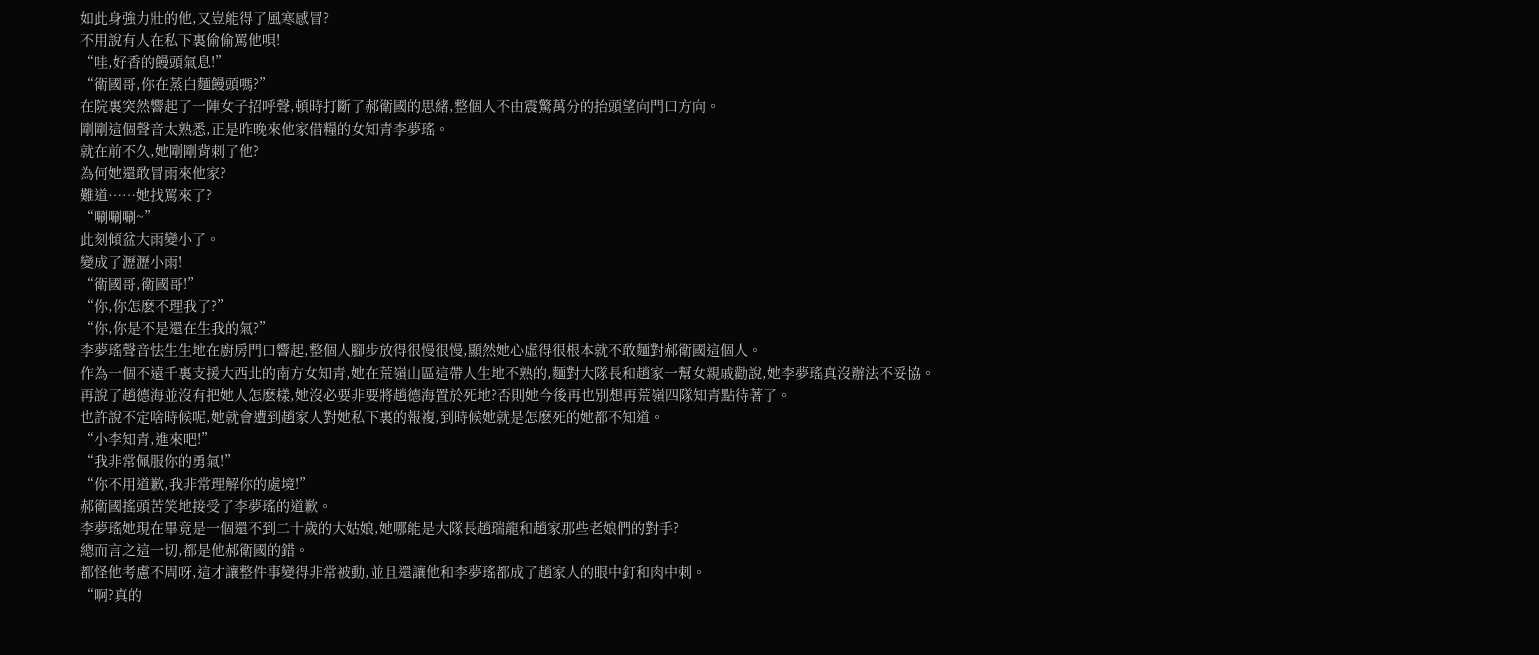如此身強力壯的他,又豈能得了風寒感冒?
不用說有人在私下裏偷偷罵他唄!
“哇,好香的饅頭氣息!”
“衛國哥,你在蒸白麵饅頭嗎?”
在院裏突然響起了一陣女子招呼聲,頓時打斷了郝衛國的思緒,整個人不由震驚萬分的抬頭望向門口方向。
剛剛這個聲音太熟悉,正是昨晚來他家借糧的女知青李夢瑤。
就在前不久,她剛剛背刺了他?
為何她還敢冒雨來他家?
難道……她找罵來了?
“唰唰唰~”
此刻傾盆大雨變小了。
變成了瀝瀝小雨!
“衛國哥,衛國哥!”
“你,你怎麽不理我了?”
“你,你是不是還在生我的氣?”
李夢瑤聲音怯生生地在廚房門口響起,整個人腳步放得很慢很慢,顯然她心虛得很根本就不敢麵對郝衛國這個人。
作為一個不遠千裏支援大西北的南方女知青,她在荒嶺山區這帶人生地不熟的,麵對大隊長和趙家一幫女親戚勸說,她李夢瑤真沒辦法不妥協。
再說了趙德海並沒有把她人怎麽樣,她沒必要非要將趙德海置於死地?否則她今後再也別想再荒嶺四隊知青點待著了。
也許說不定啥時候呢,她就會遭到趙家人對她私下裏的報複,到時候她就是怎麽死的她都不知道。
“小李知青,進來吧!”
“我非常佩服你的勇氣!”
“你不用道歉,我非常理解你的處境!”
郝衛國搖頭苦笑地接受了李夢瑤的道歉。
李夢瑤她現在畢竟是一個還不到二十歲的大姑娘,她哪能是大隊長趙瑞龍和趙家那些老娘們的對手?
總而言之這一切,都是他郝衛國的錯。
都怪他考慮不周呀,這才讓整件事變得非常被動,並且還讓他和李夢瑤都成了趙家人的眼中釘和肉中刺。
“啊?真的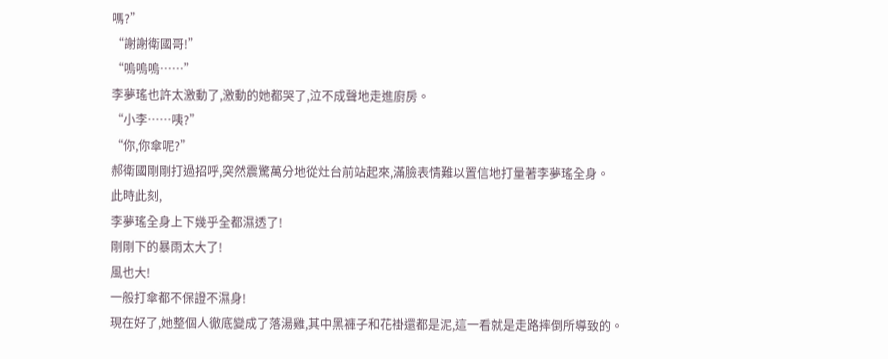嗎?”
“謝謝衛國哥!”
“嗚嗚嗚……”
李夢瑤也許太激動了,激動的她都哭了,泣不成聲地走進廚房。
“小李……咦?”
“你,你傘呢?”
郝衛國剛剛打過招呼,突然震驚萬分地從灶台前站起來,滿臉表情難以置信地打量著李夢瑤全身。
此時此刻,
李夢瑤全身上下幾乎全都濕透了!
剛剛下的暴雨太大了!
風也大!
一般打傘都不保證不濕身!
現在好了,她整個人徹底變成了落湯雞,其中黑褲子和花褂還都是泥,這一看就是走路摔倒所導致的。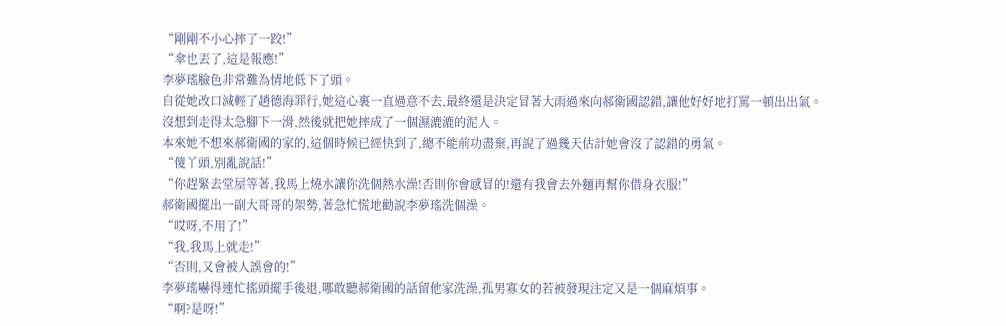“剛剛不小心摔了一跤!”
“傘也丟了,這是報應!”
李夢瑤臉色非常難為情地低下了頭。
自從她改口減輕了趙德海罪行,她這心裏一直過意不去,最終還是決定冒著大雨過來向郝衛國認錯,讓他好好地打罵一頓出出氣。
沒想到走得太急腳下一滑,然後就把她摔成了一個濕漉漉的泥人。
本來她不想來郝衛國的家的,這個時候已經快到了,總不能前功盡棄,再說了過幾天估計她會沒了認錯的勇氣。
“傻丫頭,別亂說話!”
“你趕緊去堂屋等著,我馬上燒水讓你洗個熱水澡!否則你會感冒的!還有我會去外麵再幫你借身衣服!”
郝衛國擺出一副大哥哥的架勢,著急忙慌地勸說李夢瑤洗個澡。
“哎呀,不用了!”
“我,我馬上就走!”
“否則,又會被人誤會的!”
李夢瑤嚇得連忙搖頭擺手後退,哪敢聽郝衛國的話留他家洗澡,孤男寡女的若被發現注定又是一個麻煩事。
“啊?是呀!”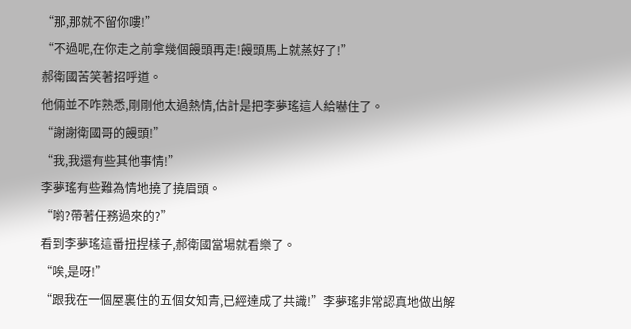“那,那就不留你嘍!”
“不過呢,在你走之前拿幾個饅頭再走!饅頭馬上就蒸好了!”
郝衛國苦笑著招呼道。
他倆並不咋熟悉,剛剛他太過熱情,估計是把李夢瑤這人給嚇住了。
“謝謝衛國哥的饅頭!”
“我,我還有些其他事情!”
李夢瑤有些難為情地撓了撓眉頭。
“喲?帶著任務過來的?”
看到李夢瑤這番扭捏樣子,郝衛國當場就看樂了。
“唉,是呀!”
“跟我在一個屋裏住的五個女知青,已經達成了共識!”李夢瑤非常認真地做出解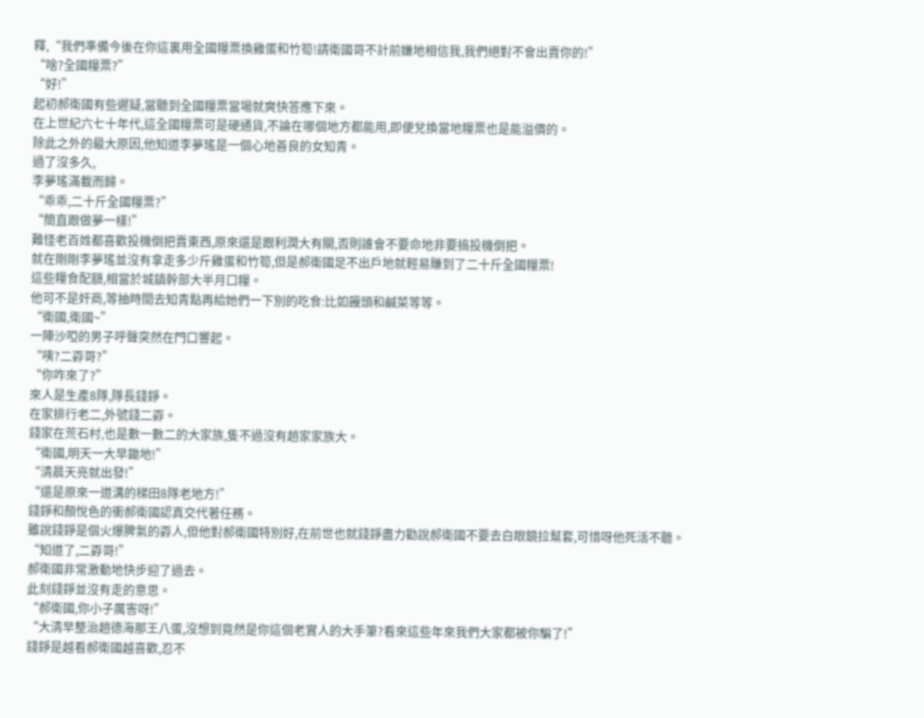釋,“我們準備今後在你這裏用全國糧票換雞蛋和竹筍!請衛國哥不計前嫌地相信我,我們絕對不會出賣你的!”
“啥?全國糧票?”
“好!”
起初郝衛國有些遲疑,當聽到全國糧票當場就爽快答應下來。
在上世紀六七十年代,這全國糧票可是硬通貨,不論在哪個地方都能用,即便兌換當地糧票也是能溢價的。
除此之外的最大原因,他知道李夢瑤是一個心地善良的女知青。
過了沒多久,
李夢瑤滿載而歸。
“乖乖,二十斤全國糧票?”
“簡直跟做夢一樣!”
難怪老百姓都喜歡投機倒把賣東西,原來還是跟利潤大有關,否則誰會不要命地非要搞投機倒把。
就在剛剛李夢瑤並沒有拿走多少斤雞蛋和竹筍,但是郝衛國足不出戶地就輕易賺到了二十斤全國糧票!
這些糧食配額,相當於城鎮幹部大半月口糧。
他可不是奸商,等抽時間去知青點再給她們一下別的吃食:比如饅頭和鹹菜等等。
“衛國,衛國~”
一陣沙啞的男子呼聲突然在門口響起。
“咦?二孬哥?”
“你咋來了?”
來人是生產8隊,隊長錢錚。
在家排行老二,外號錢二孬。
錢家在荒石村,也是數一數二的大家族,隻不過沒有趙家家族大。
“衛國,明天一大早鋤地!”
“清晨天亮就出發!”
“還是原來一道溝的梯田8隊老地方!”
錢錚和顏悅色的衝郝衛國認真交代著任務。
雖說錢錚是個火爆脾氣的孬人,但他對郝衛國特別好,在前世也就錢錚盡力勸說郝衛國不要去白眼鏡拉幫套,可惜呀他死活不聽。
“知道了,二孬哥!”
郝衛國非常激動地快步迎了過去。
此刻錢錚並沒有走的意思。
“郝衛國,你小子厲害呀!”
“大清早整治趙德海那王八蛋,沒想到竟然是你這個老實人的大手筆?看來這些年來我們大家都被你騙了!”
錢錚是越看郝衛國越喜歡,忍不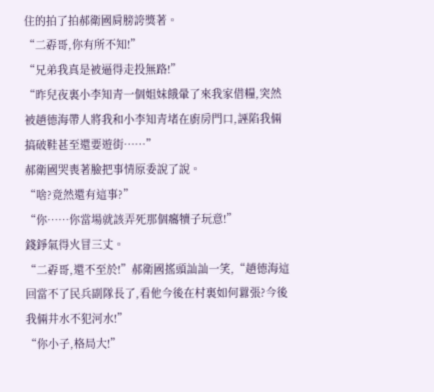住的拍了拍郝衛國肩膀誇獎著。
“二孬哥,你有所不知!”
“兄弟我真是被逼得走投無路!”
“昨兒夜裏小李知青一個姐妹餓暈了來我家借糧,突然被趙德海帶人將我和小李知青堵在廚房門口,誣陷我倆搞破鞋甚至還要遊街……”
郝衛國哭喪著臉把事情原委說了說。
“啥?竟然還有這事?”
“你……你當場就該弄死那個癟犢子玩意!”
錢錚氣得火冒三丈。
“二孬哥,還不至於!”郝衛國搖頭訕訕一笑,“趙德海這回當不了民兵副隊長了,看他今後在村裏如何囂張?今後我倆井水不犯河水!”
“你小子,格局大!”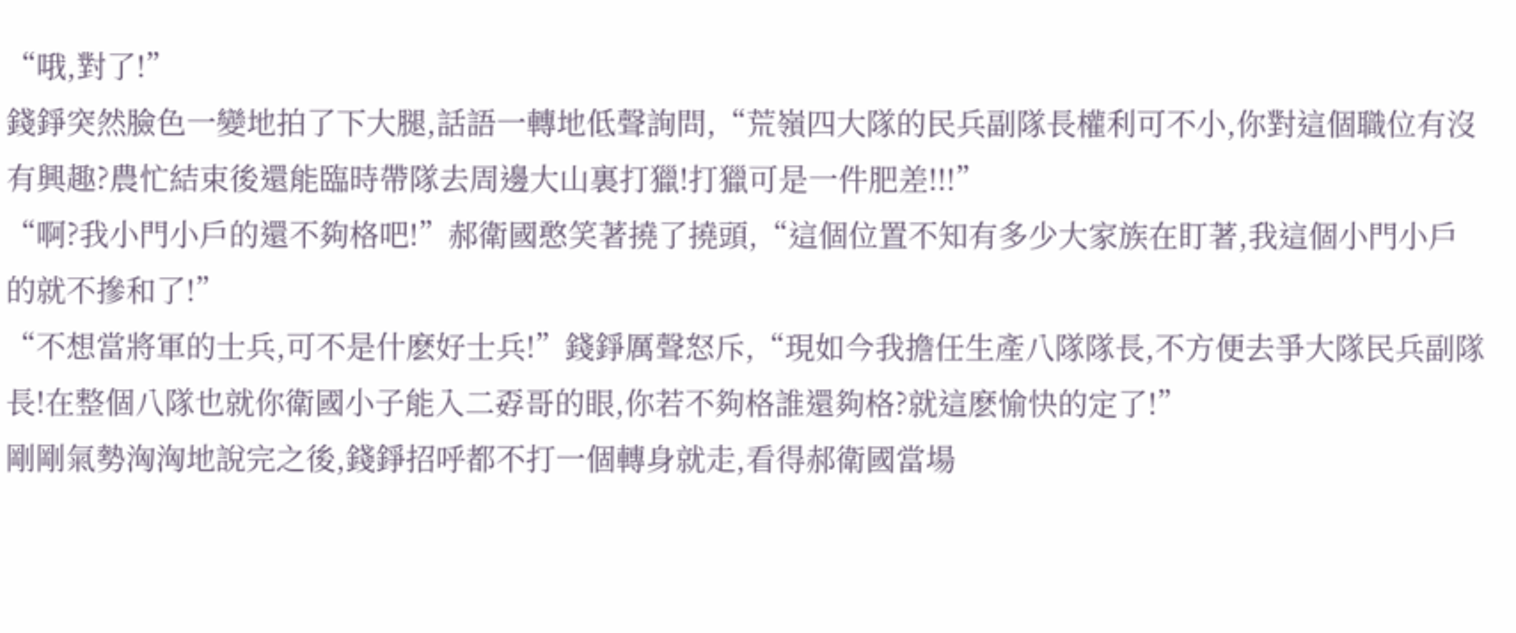“哦,對了!”
錢錚突然臉色一變地拍了下大腿,話語一轉地低聲詢問,“荒嶺四大隊的民兵副隊長權利可不小,你對這個職位有沒有興趣?農忙結束後還能臨時帶隊去周邊大山裏打獵!打獵可是一件肥差!!!”
“啊?我小門小戶的還不夠格吧!”郝衛國憨笑著撓了撓頭,“這個位置不知有多少大家族在盯著,我這個小門小戶的就不摻和了!”
“不想當將軍的士兵,可不是什麽好士兵!”錢錚厲聲怒斥,“現如今我擔任生產八隊隊長,不方便去爭大隊民兵副隊長!在整個八隊也就你衛國小子能入二孬哥的眼,你若不夠格誰還夠格?就這麽愉快的定了!”
剛剛氣勢洶洶地說完之後,錢錚招呼都不打一個轉身就走,看得郝衛國當場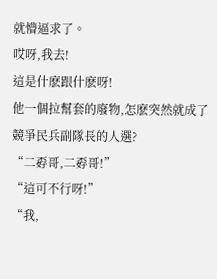就懵逼求了。
哎呀,我去!
這是什麽跟什麽呀!
他一個拉幫套的廢物,怎麽突然就成了競爭民兵副隊長的人選?
“二孬哥,二孬哥!”
“這可不行呀!”
“我,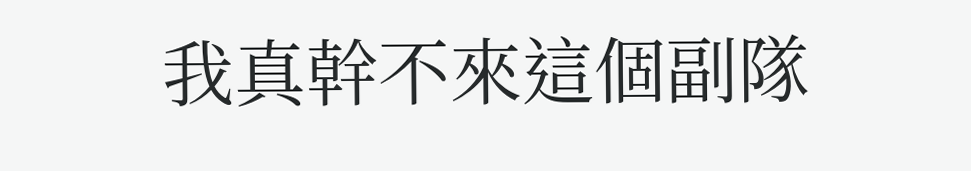我真幹不來這個副隊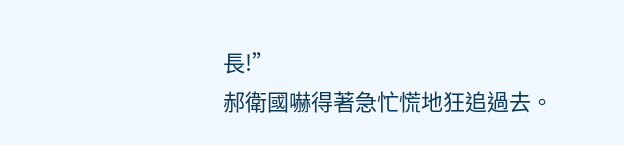長!”
郝衛國嚇得著急忙慌地狂追過去。